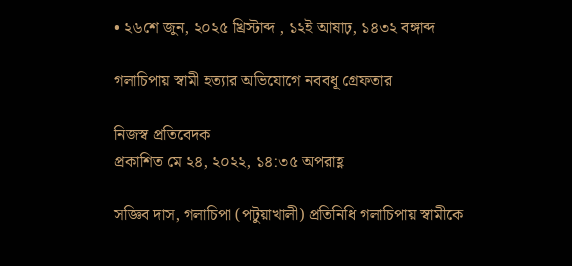• ২৬শে জুন, ২০২৫ খ্রিস্টাব্দ , ১২ই আষাঢ়, ১৪৩২ বঙ্গাব্দ

গলাচিপায় স্বামী হত্যার অভিযোগে নববধূ গ্রেফতার

নিজস্ব প্রতিবেদক
প্রকাশিত মে ২৪, ২০২২, ১৪:৩৫ অপরাহ্ণ

সজ্ঞিব দাস, গলাচিপা (পটুয়াখালী) প্রতিনিধি গলাচিপায় স্বামীকে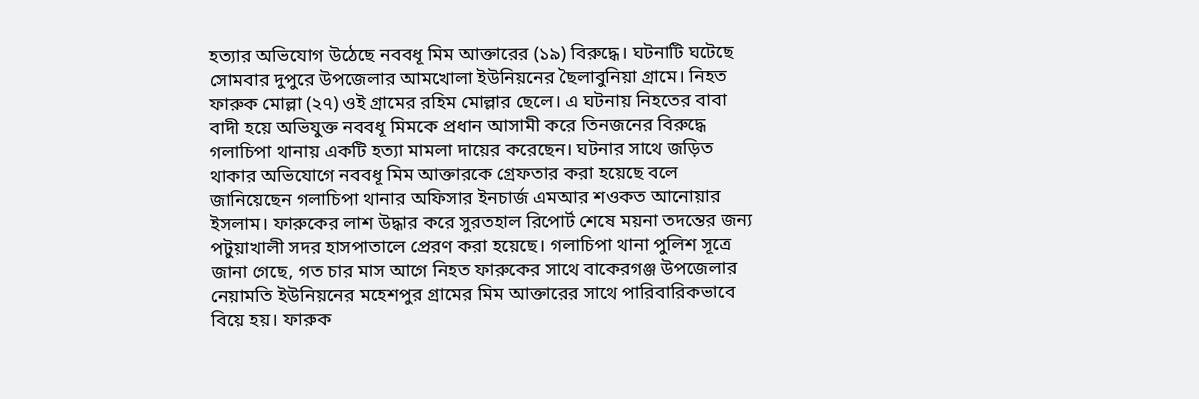হত্যার অভিযোগ উঠেছে নববধূ মিম আক্তারের (১৯) বিরুদ্ধে। ঘটনাটি ঘটেছে সোমবার দুপুরে উপজেলার আমখোলা ইউনিয়নের ছৈলাবুনিয়া গ্রামে। নিহত ফারুক মোল্লা (২৭) ওই গ্রামের রহিম মোল্লার ছেলে। এ ঘটনায় নিহতের বাবা বাদী হয়ে অভিযুক্ত নববধূ মিমকে প্রধান আসামী করে তিনজনের বিরুদ্ধে গলাচিপা থানায় একটি হত্যা মামলা দায়ের করেছেন। ঘটনার সাথে জড়িত থাকার অভিযোগে নববধূ মিম আক্তারকে গ্রেফতার করা হয়েছে বলে জানিয়েছেন গলাচিপা থানার অফিসার ইনচার্জ এমআর শওকত আনোয়ার ইসলাম। ফারুকের লাশ উদ্ধার করে সুরতহাল রিপোর্ট শেষে ময়না তদন্তের জন্য পটুয়াখালী সদর হাসপাতালে প্রেরণ করা হয়েছে। গলাচিপা থানা পুলিশ সূত্রে জানা গেছে, গত চার মাস আগে নিহত ফারুকের সাথে বাকেরগঞ্জ উপজেলার নেয়ামতি ইউনিয়নের মহেশপুর গ্রামের মিম আক্তারের সাথে পারিবারিকভাবে বিয়ে হয়। ফারুক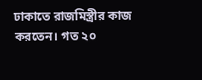ঢাকাতে রাজমিস্ত্রীর কাজ করতেন। গত ২০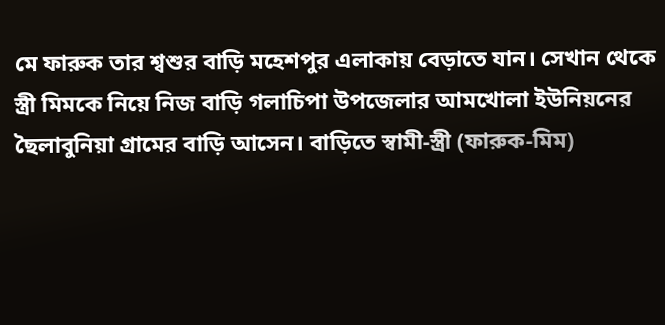মে ফারুক তার শ্বশুর বাড়ি মহেশপুর এলাকায় বেড়াতে যান। সেখান থেকে স্ত্রী মিমকে নিয়ে নিজ বাড়ি গলাচিপা উপজেলার আমখোলা ইউনিয়নের ছৈলাবুনিয়া গ্রামের বাড়ি আসেন। বাড়িতে স্বামী-স্ত্রী (ফারুক-মিম)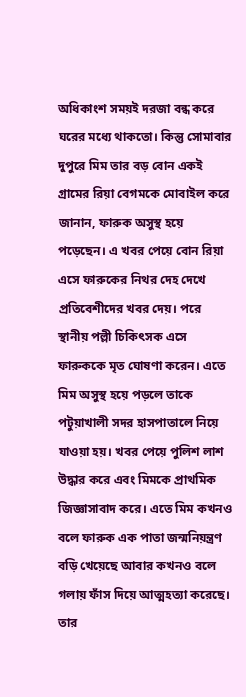অধিকাংশ সময়ই দরজা বন্ধ করে ঘরের মধ্যে থাকতো। কিন্তু সোমাবার দুপুরে মিম তার বড় বোন একই গ্রামের রিয়া বেগমকে মোবাইল করে জানান, ফারুক অসুস্থ হয়ে পড়েছেন। এ খবর পেয়ে বোন রিয়া এসে ফারুকের নিথর দেহ দেখে প্রতিবেশীদের খবর দেয়। পরে স্থানীয় পল্লী চিকিৎসক এসে ফারুককে মৃত ঘোষণা করেন। এতে মিম অসুস্থ হয়ে পড়লে তাকে পটুয়াখালী সদর হাসপাতালে নিয়ে যাওয়া হয়। খবর পেয়ে পুলিশ লাশ উদ্ধার করে এবং মিমকে প্রাথমিক জিজ্ঞাসাবাদ করে। এতে মিম কখনও বলে ফারুক এক পাতা জন্মনিয়ন্ত্রণ বড়ি খেয়েছে আবার কখনও বলে গলায় ফাঁস দিয়ে আত্মহত্যা করেছে। তার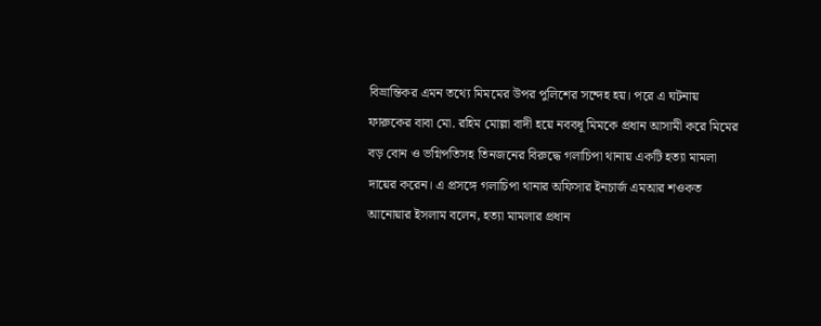বিভ্রান্তিকর এমন তথ্যে মিমমের উপর পুলিশের সন্দেহ হয়। পরে এ ঘটনায় ফারুকের বাবা মো. রহিম মোল্লা বাদী হয়ে নববধূ মিমকে প্রধান আসামী করে মিমের বড় বোন ও ভগ্নিপতিসহ তিনজনের বিরুদ্ধে গলাচিপা থানায় একটি হত্যা মামলা দায়ের করেন। এ প্রসঙ্গে গলাচিপা থানার অফিসার ইনচার্জ এমআর শওকত আনোয়ার ইসলাম বলেন, হত্যা মামলার প্রধান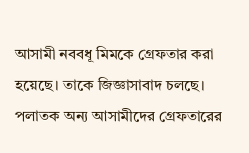আসামী নববধূ মিমকে গ্রেফতার করা হয়েছে। তাকে জিজ্ঞাসাবাদ চলছে। পলাতক অন্য আসামীদের গ্রেফতারের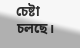চেষ্টা চলছে।